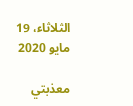الثلاثاء، 19 مايو 2020

معذبتي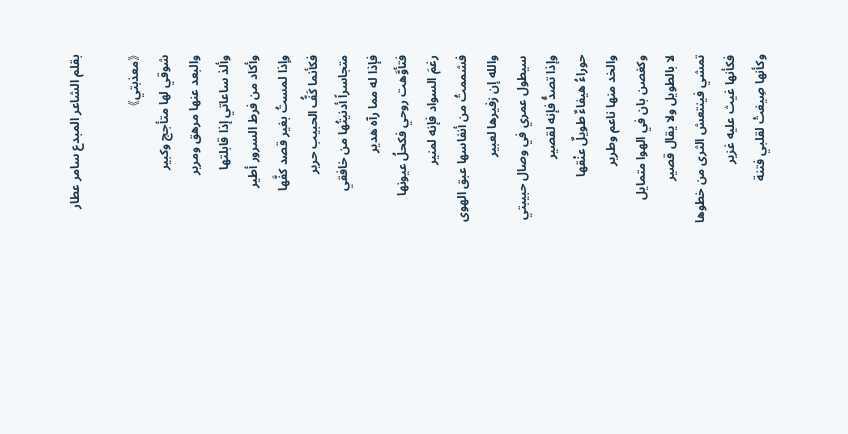بقلم الشاعر المبدع سامر عطار

《معذبتي》
شوقي لها متأجج وكبير
والبعد عنها مرهق ومرير
وألذ ساعاتي إذا قابلتها
وأكاد من فرط السرور أطير
وإذا لمستُ بغير قصد كفَّها
فكأنما كَفُّ الحبيب حرير
متجاسراً أدنيتُها من خافقي
فإذا له مما رآه هدير
فتأوَّهت روحي فكحلُ عيونها
رغمَ السواد فإنه لمنير
فشممتُ من أنفاسها عبق الهوى
والله إن زفيرها لعبير
سيطول عمري في وصال حبيبتي
وإذا تصدُّ فإنه لقصير
حوراءُ هيفاءٌ طويلٌ عنْقها
والخد منها ناعم وطرير
وكغصن بان في الهوا متمايل
لا بالطويل ولا يقال قصير
تمشي فينتعش الثرى من خطوها
فكأنها غيث عليه غزير
وكأنها صِيغتْ لقلبي فتنة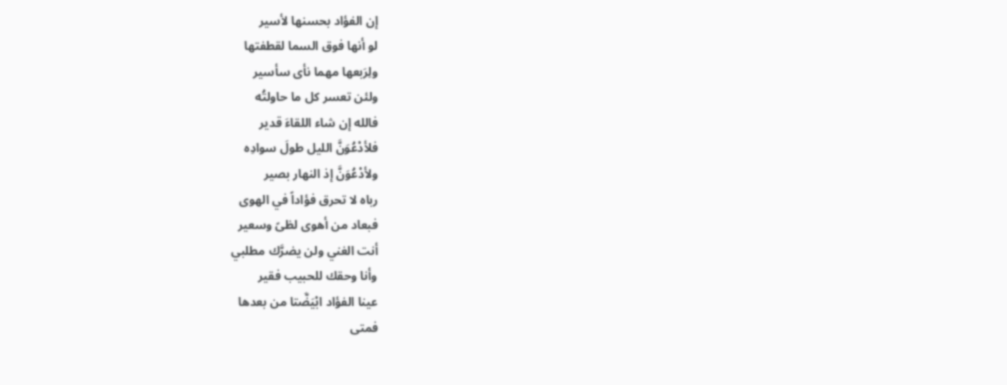إن الفؤاد بحسنها لأسير
لو أنها فوق السما لقطفتها
ولِرَبعها مهما نأى سأسير
ولئن تعسر كل ما حاولتُه
فالله إن شاء اللقاءَ قدير
فلأدْعُوَنَّ الليل طولَ سوادِه
ولأدْعُوَنَّ إذ النهار بصير
رباه لا تحرق فؤاداً في الهوى
فبعاد من أهوى لظىً وسعير
أنت الغني ولن يضرَّك مطلبي
وأنا وحقك للحبيب فقير
عينا الفؤاد ابْيَضَّتا من بعدها
فمتى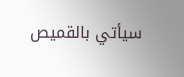سيأتي بالقميص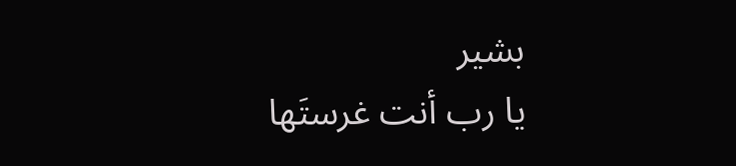بشير
يا رب أنت غرستَها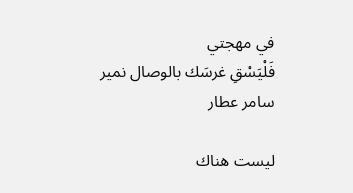في مهجتي
فَلْيَسْقِ غرسَك بالوصال نمير
سامر عطار

ليست هناك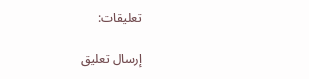تعليقات:

إرسال تعليق